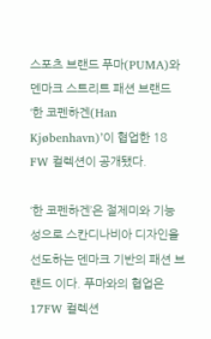스포츠 브랜드 푸마(PUMA)와 덴마크 스트리트 패션 브랜드 ‘한 코펜하겐(Han Kjøbenhavn)’이 협업한 18 FW 컬렉션이 공개됐다.

‘한 코펜하겐’은 절제미와 기능성으로 스칸디나비아 디자인을 선도하는 덴마크 기반의 패션 브랜드 이다. 푸마와의 협업은 17FW 컬렉션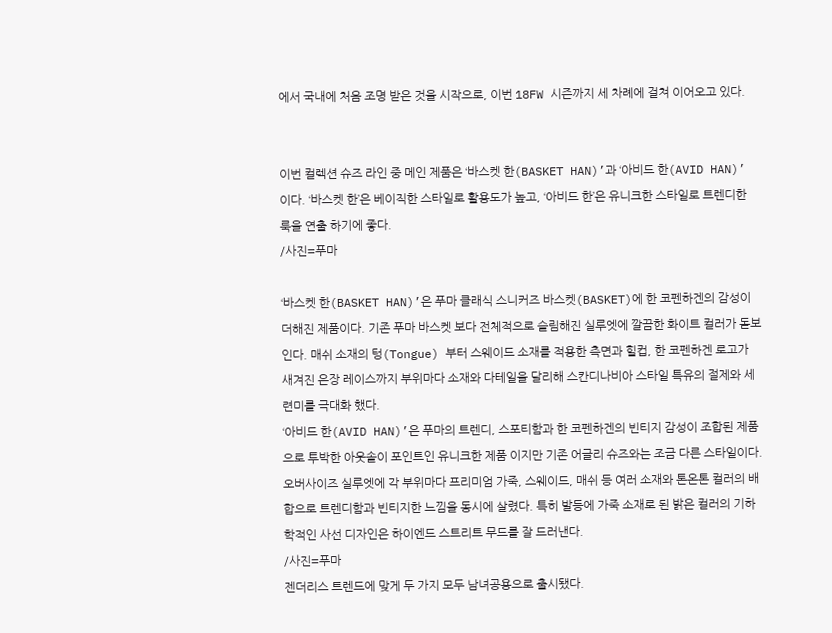에서 국내에 처음 조명 받은 것을 시작으로, 이번 18FW 시즌까지 세 차례에 걸쳐 이어오고 있다.


이번 컬렉션 슈즈 라인 중 메인 제품은 ‘바스켓 한(BASKET HAN)’과 ‘아비드 한(AVID HAN)’ 이다. ‘바스켓 한’은 베이직한 스타일로 활용도가 높고, ‘아비드 한’은 유니크한 스타일로 트렌디한 룩을 연출 하기에 좋다.
/사진=푸마

‘바스켓 한(BASKET HAN)’은 푸마 클래식 스니커즈 바스켓(BASKET)에 한 코펜하겐의 감성이 더해진 제품이다. 기존 푸마 바스켓 보다 전체적으로 슬림해진 실루엣에 깔끔한 화이트 컬러가 돋보인다. 매쉬 소재의 텅(Tongue) 부터 스웨이드 소재를 적용한 측면과 힐컵, 한 코펜하겐 로고가 새겨진 은장 레이스까지 부위마다 소재와 다테일을 달리해 스칸디나비아 스타일 특유의 절제와 세련미를 극대화 했다.
‘아비드 한(AVID HAN)’은 푸마의 트렌디, 스포티함과 한 코펜하겐의 빈티지 감성이 조합된 제품으로 투박한 아웃솔이 포인트인 유니크한 제품 이지만 기존 어글리 슈즈와는 조금 다른 스타일이다. 오버사이즈 실루엣에 각 부위마다 프리미엄 가죽, 스웨이드, 매쉬 등 여러 소재와 톤온톤 컬러의 배합으로 트렌디함과 빈티지한 느낌을 동시에 살렸다. 특히 발등에 가죽 소재로 된 밝은 컬러의 기하학적인 사선 디자인은 하이엔드 스트리트 무드를 잘 드러낸다.
/사진=푸마
젠더리스 트렌드에 맞게 두 가지 모두 남녀공용으로 출시됐다.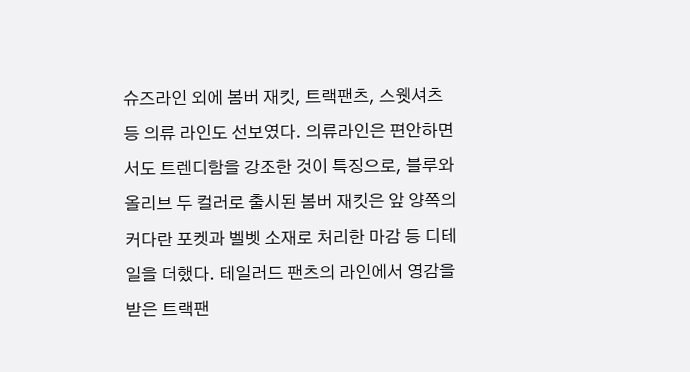슈즈라인 외에 봄버 재킷, 트랙팬츠, 스웻셔츠 등 의류 라인도 선보였다. 의류라인은 편안하면서도 트렌디함을 강조한 것이 특징으로, 블루와 올리브 두 컬러로 출시된 봄버 재킷은 앞 양쪽의 커다란 포켓과 벨벳 소재로 처리한 마감 등 디테일을 더했다. 테일러드 팬츠의 라인에서 영감을 받은 트랙팬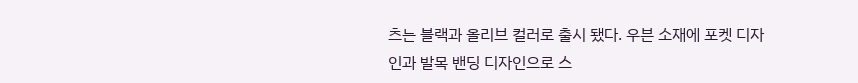츠는 블랙과 올리브 컬러로 출시 됐다. 우븐 소재에 포켓 디자인과 발목 밴딩 디자인으로 스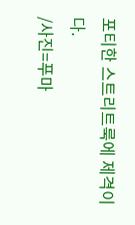포티한 스트리트룩에 제격이다.
/사진=푸마